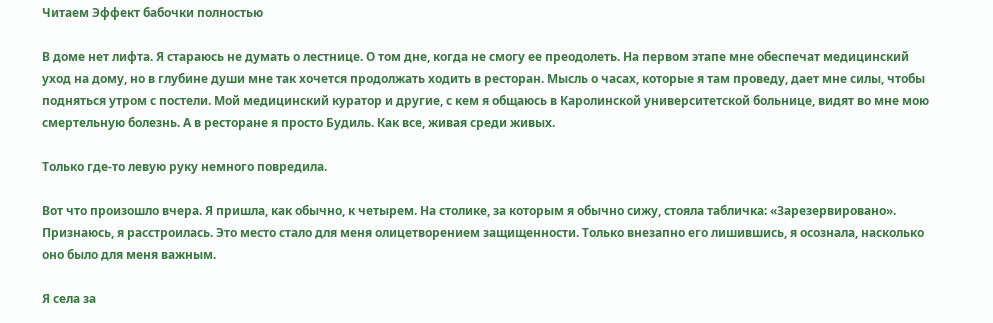Читаем Эффект бабочки полностью

В доме нет лифта. Я стараюсь не думать о лестнице. О том дне, когда не смогу ее преодолеть. На первом этапе мне обеспечат медицинский уход на дому, но в глубине души мне так хочется продолжать ходить в ресторан. Мысль о часах, которые я там проведу, дает мне силы, чтобы подняться утром с постели. Мой медицинский куратор и другие, с кем я общаюсь в Каролинской университетской больнице, видят во мне мою смертельную болезнь. А в ресторане я просто Будиль. Как все, живая среди живых.

Только где-то левую руку немного повредила.

Вот что произошло вчера. Я пришла, как обычно, к четырем. На столике, за которым я обычно сижу, стояла табличка: «Зарезервировано». Признаюсь, я расстроилась. Это место стало для меня олицетворением защищенности. Только внезапно его лишившись, я осознала, насколько оно было для меня важным.

Я села за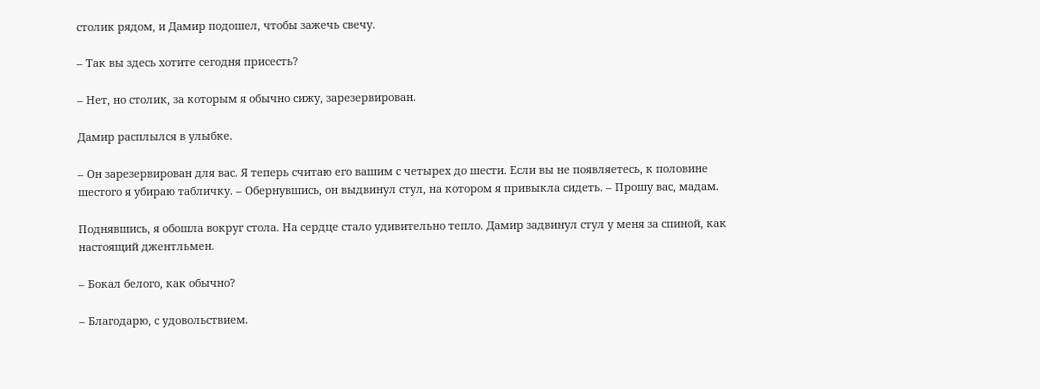столик рядом, и Дамир подошел, чтобы зажечь свечу.

– Так вы здесь хотите сегодня присесть?

– Нет, но столик, за которым я обычно сижу, зарезервирован.

Дамир расплылся в улыбке.

– Он зарезервирован для вас. Я теперь считаю его вашим с четырех до шести. Если вы не появляетесь, к половине шестого я убираю табличку. – Обернувшись, он выдвинул стул, на котором я привыкла сидеть. – Прошу вас, мадам.

Поднявшись, я обошла вокруг стола. На сердце стало удивительно тепло. Дамир задвинул стул у меня за спиной, как настоящий джентльмен.

– Бокал белого, как обычно?

– Благодарю, с удовольствием.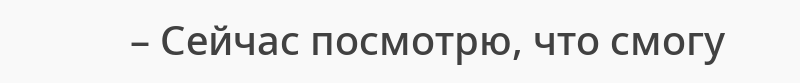– Сейчас посмотрю, что смогу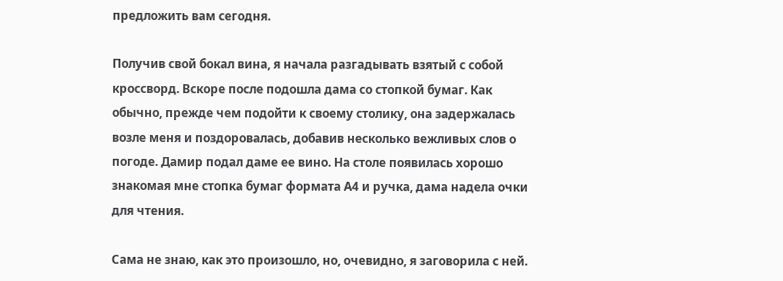предложить вам сегодня.

Получив свой бокал вина, я начала разгадывать взятый с собой кроссворд. Вскоре после подошла дама со стопкой бумаг. Как обычно, прежде чем подойти к своему столику, она задержалась возле меня и поздоровалась, добавив несколько вежливых слов о погоде. Дамир подал даме ее вино. На столе появилась хорошо знакомая мне стопка бумаг формата А4 и ручка, дама надела очки для чтения.

Сама не знаю, как это произошло, но, очевидно, я заговорила с ней.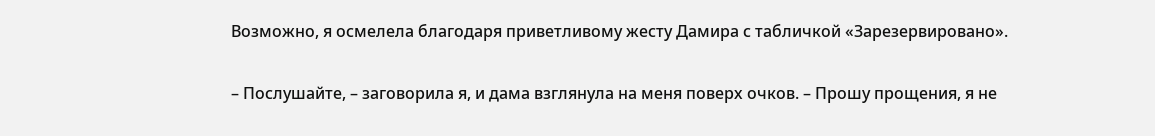Возможно, я осмелела благодаря приветливому жесту Дамира с табличкой «Зарезервировано».

– Послушайте, – заговорила я, и дама взглянула на меня поверх очков. – Прошу прощения, я не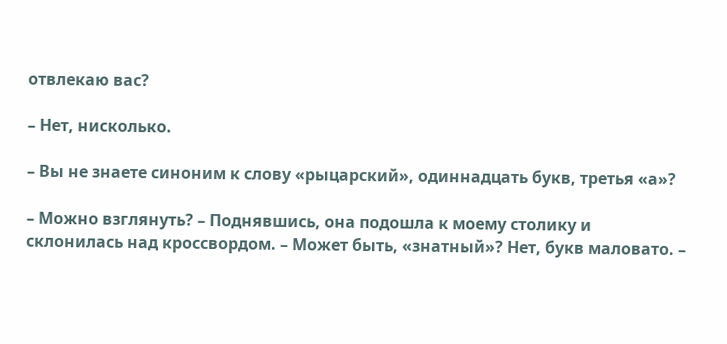отвлекаю вас?

– Нет, нисколько.

– Вы не знаете синоним к слову «рыцарский», одиннадцать букв, третья «а»?

– Можно взглянуть? – Поднявшись, она подошла к моему столику и склонилась над кроссвордом. – Может быть, «знатный»? Нет, букв маловато. –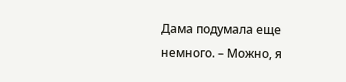Дама подумала еще немного. – Можно, я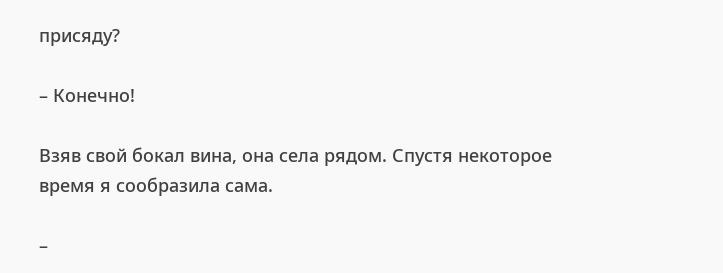присяду?

– Конечно!

Взяв свой бокал вина, она села рядом. Спустя некоторое время я сообразила сама.

–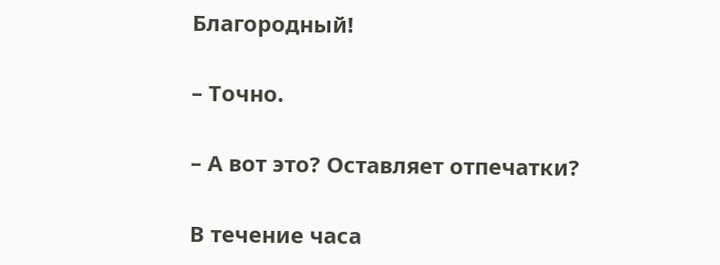Благородный!

– Точно.

– А вот это? Оставляет отпечатки?

В течение часа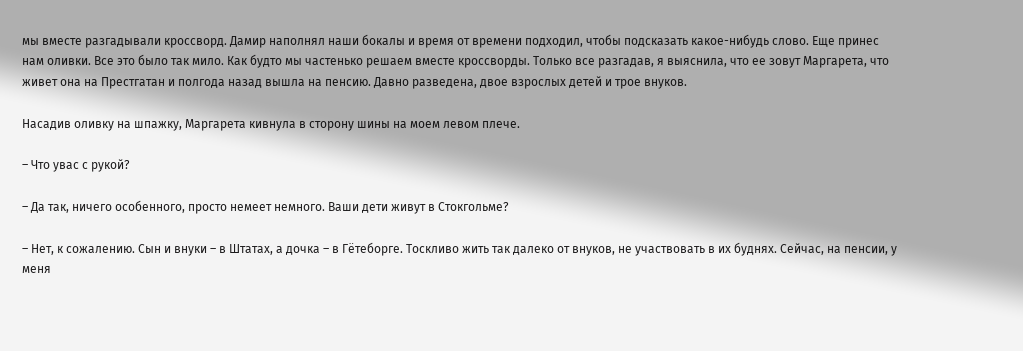мы вместе разгадывали кроссворд. Дамир наполнял наши бокалы и время от времени подходил, чтобы подсказать какое-нибудь слово. Еще принес нам оливки. Все это было так мило. Как будто мы частенько решаем вместе кроссворды. Только все разгадав, я выяснила, что ее зовут Маргарета, что живет она на Престгатан и полгода назад вышла на пенсию. Давно разведена, двое взрослых детей и трое внуков.

Насадив оливку на шпажку, Маргарета кивнула в сторону шины на моем левом плече.

– Что увас с рукой?

– Да так, ничего особенного, просто немеет немного. Ваши дети живут в Стокгольме?

– Нет, к сожалению. Сын и внуки – в Штатах, а дочка – в Гётеборге. Тоскливо жить так далеко от внуков, не участвовать в их буднях. Сейчас, на пенсии, у меня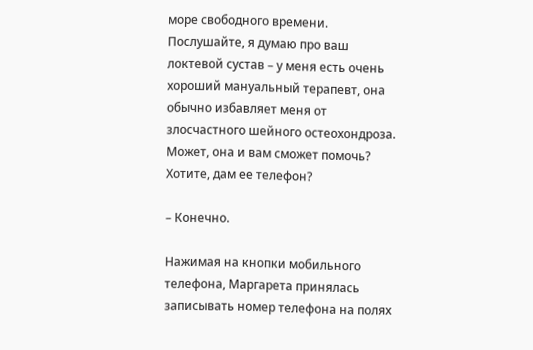море свободного времени. Послушайте, я думаю про ваш локтевой сустав – у меня есть очень хороший мануальный терапевт, она обычно избавляет меня от злосчастного шейного остеохондроза. Может, она и вам сможет помочь? Хотите, дам ее телефон?

– Конечно.

Нажимая на кнопки мобильного телефона, Маргарета принялась записывать номер телефона на полях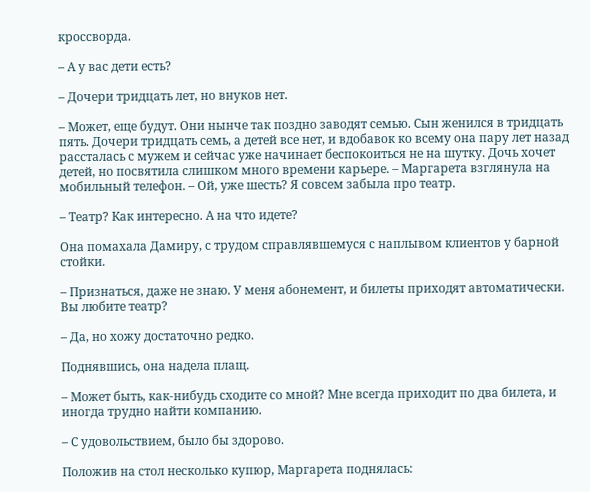кроссворда.

– А у вас дети есть?

– Дочери тридцать лет, но внуков нет.

– Может, еще будут. Они нынче так поздно заводят семью. Сын женился в тридцать пять. Дочери тридцать семь, а детей все нет, и вдобавок ко всему она пару лет назад рассталась с мужем и сейчас уже начинает беспокоиться не на шутку. Дочь хочет детей, но посвятила слишком много времени карьере. – Маргарета взглянула на мобильный телефон. – Ой, уже шесть? Я совсем забыла про театр.

– Театр? Как интересно. А на что идете?

Она помахала Дамиру, с трудом справлявшемуся с наплывом клиентов у барной стойки.

– Признаться, даже не знаю. У меня абонемент, и билеты приходят автоматически. Вы любите театр?

– Да, но хожу достаточно редко.

Поднявшись, она надела плащ.

– Может быть, как-нибудь сходите со мной? Мне всегда приходит по два билета, и иногда трудно найти компанию.

– С удовольствием, было бы здорово.

Положив на стол несколько купюр, Маргарета поднялась: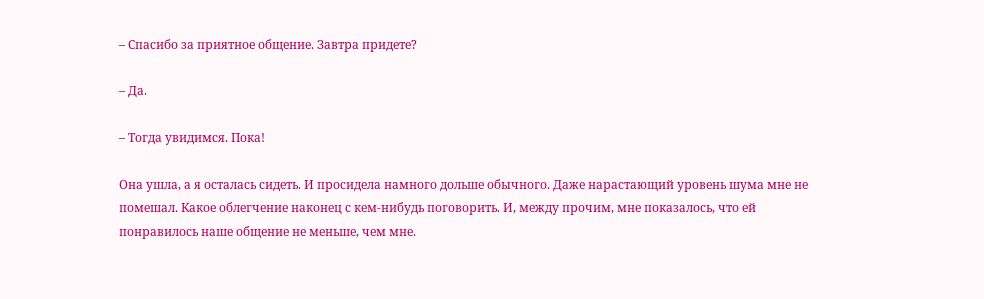– Спасибо за приятное общение. Завтра придете?

– Да.

– Тогда увидимся. Пока!

Она ушла, а я осталась сидеть. И просидела намного дольше обычного. Даже нарастающий уровень шума мне не помешал. Какое облегчение наконец с кем-нибудь поговорить. И, между прочим, мне показалось, что ей понравилось наше общение не меньше, чем мне.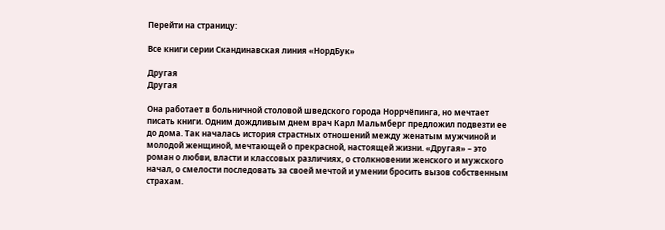Перейти на страницу:

Все книги серии Скандинавская линия «НордБук»

Другая
Другая

Она работает в больничной столовой шведского города Норрчёпинга, но мечтает писать книги. Одним дождливым днем врач Карл Мальмберг предложил подвезти ее до дома. Так началась история страстных отношений между женатым мужчиной и молодой женщиной, мечтающей о прекрасной, настоящей жизни. «Другая» – это роман о любви, власти и классовых различиях, о столкновении женского и мужского начал, о смелости последовать за своей мечтой и умении бросить вызов собственным страхам.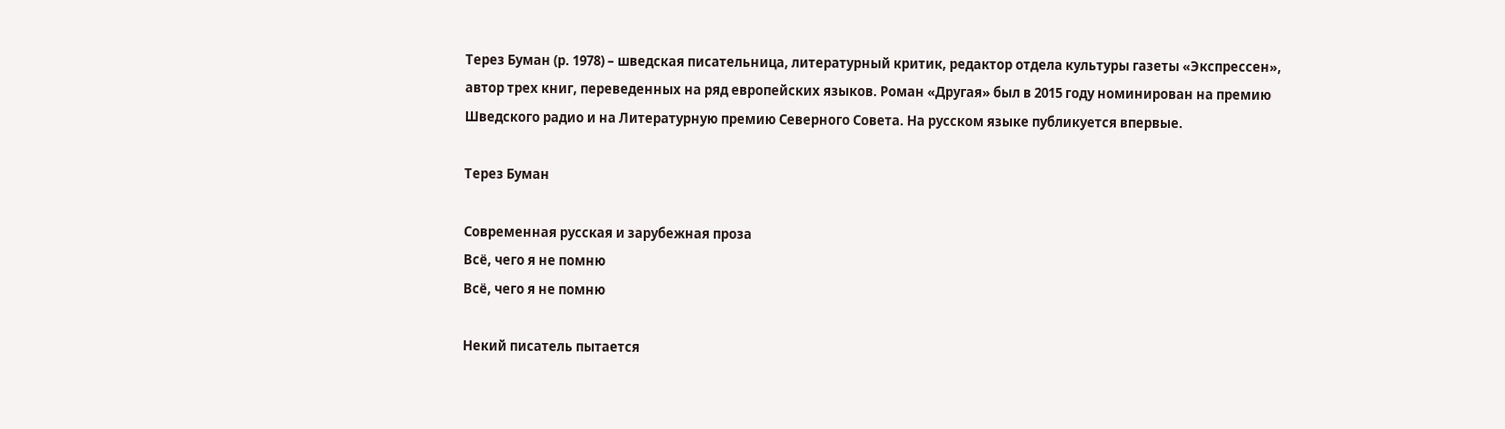Терез Буман (р. 1978) – шведская писательница, литературный критик, редактор отдела культуры газеты «Экспрессен», автор трех книг, переведенных на ряд европейских языков. Роман «Другая» был в 2015 году номинирован на премию Шведского радио и на Литературную премию Северного Совета. На русском языке публикуется впервые.

Терез Буман

Современная русская и зарубежная проза
Всё, чего я не помню
Всё, чего я не помню

Некий писатель пытается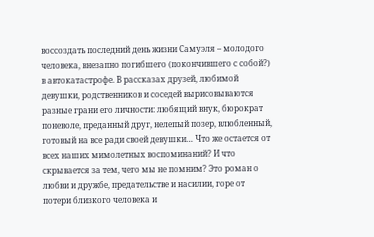воссоздать последний день жизни Самуэля – молодого человека, внезапно погибшего (покончившего с собой?) в автокатастрофе. В рассказах друзей, любимой девушки, родственников и соседей вырисовываются разные грани его личности: любящий внук, бюрократ поневоле, преданный друг, нелепый позер, влюбленный, готовый на все ради своей девушки… Что же остается от всех наших мимолетных воспоминаний? И что скрывается за тем, чего мы не помним? Это роман о любви и дружбе, предательстве и насилии, горе от потери близкого человека и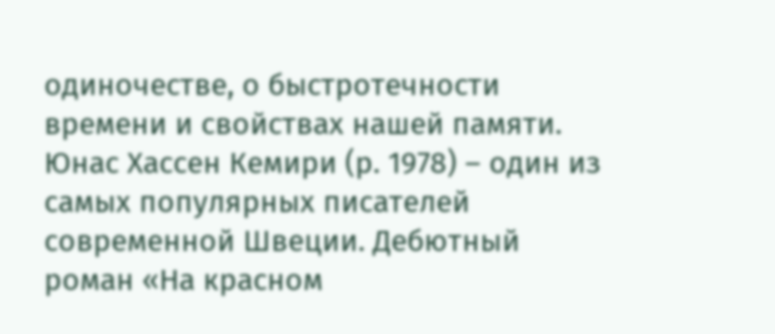одиночестве, о быстротечности времени и свойствах нашей памяти. Юнас Хассен Кемири (р. 1978) – один из самых популярных писателей современной Швеции. Дебютный роман «На красном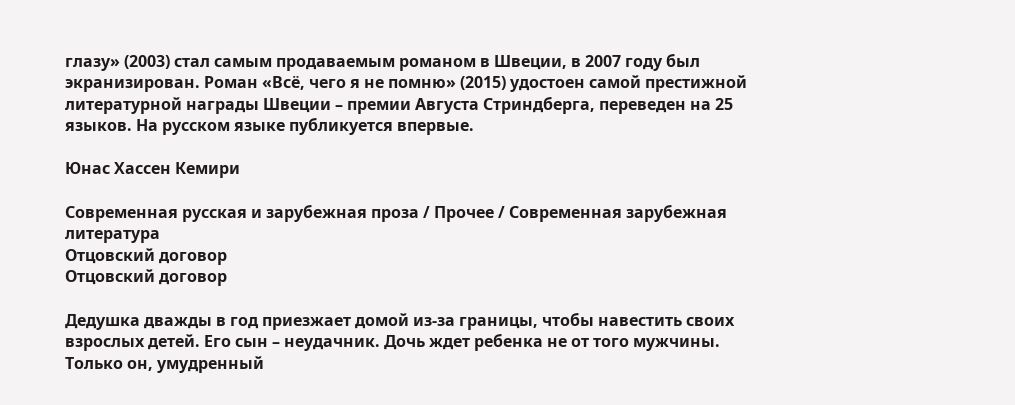глазу» (2003) стал самым продаваемым романом в Швеции, в 2007 году был экранизирован. Роман «Всё, чего я не помню» (2015) удостоен самой престижной литературной награды Швеции – премии Августа Стриндберга, переведен на 25 языков. На русском языке публикуется впервые.

Юнас Хассен Кемири

Современная русская и зарубежная проза / Прочее / Современная зарубежная литература
Отцовский договор
Отцовский договор

Дедушка дважды в год приезжает домой из-за границы, чтобы навестить своих взрослых детей. Его сын – неудачник. Дочь ждет ребенка не от того мужчины. Только он, умудренный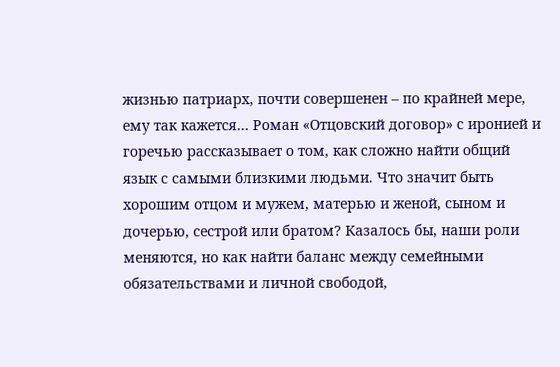жизнью патриарх, почти совершенен – по крайней мере, ему так кажется… Роман «Отцовский договор» с иронией и горечью рассказывает о том, как сложно найти общий язык с самыми близкими людьми. Что значит быть хорошим отцом и мужем, матерью и женой, сыном и дочерью, сестрой или братом? Казалось бы, наши роли меняются, но как найти баланс между семейными обязательствами и личной свободой,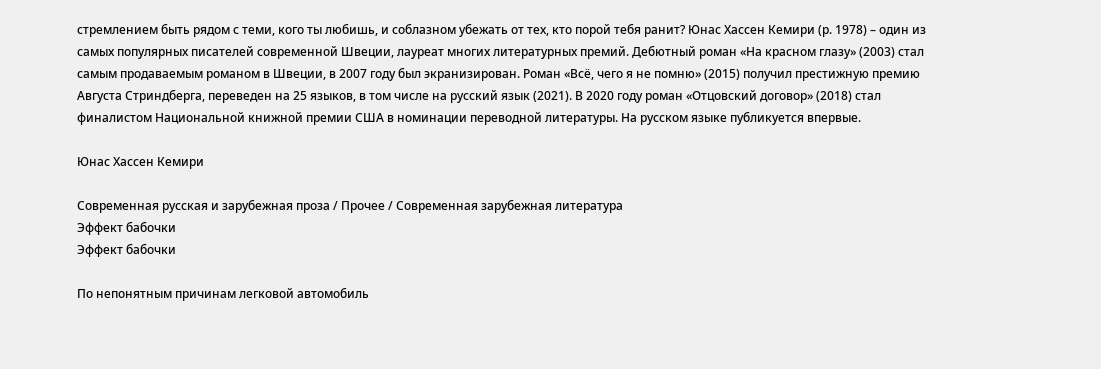стремлением быть рядом с теми, кого ты любишь, и соблазном убежать от тех, кто порой тебя ранит? Юнас Хассен Кемири (р. 1978) – один из самых популярных писателей современной Швеции, лауреат многих литературных премий. Дебютный роман «На красном глазу» (2003) стал самым продаваемым романом в Швеции, в 2007 году был экранизирован. Роман «Всё, чего я не помню» (2015) получил престижную премию Августа Стриндберга, переведен на 25 языков, в том числе на русский язык (2021). В 2020 году роман «Отцовский договор» (2018) стал финалистом Национальной книжной премии США в номинации переводной литературы. На русском языке публикуется впервые.

Юнас Хассен Кемири

Современная русская и зарубежная проза / Прочее / Современная зарубежная литература
Эффект бабочки
Эффект бабочки

По непонятным причинам легковой автомобиль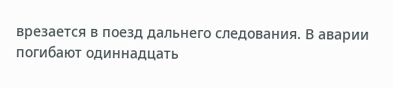врезается в поезд дальнего следования. В аварии погибают одиннадцать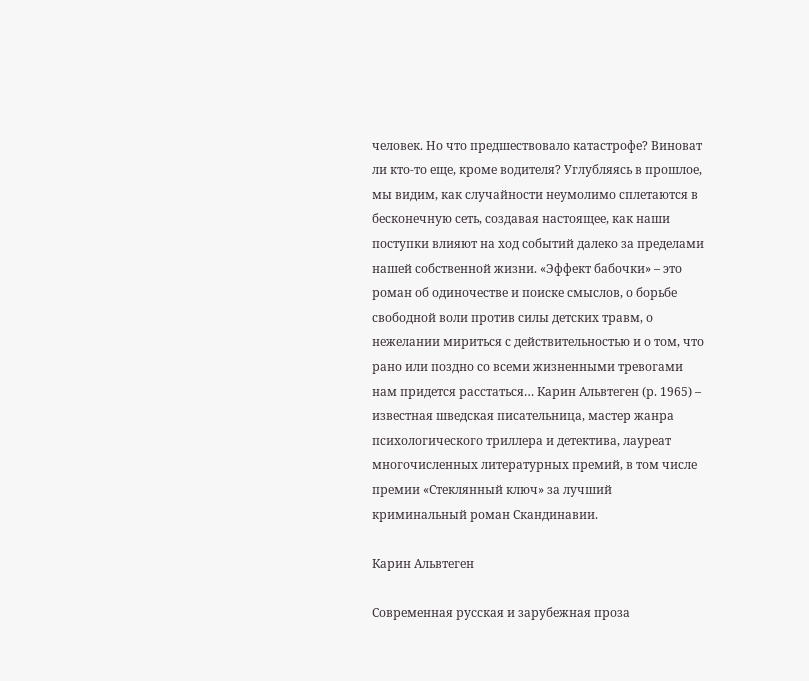человек. Но что предшествовало катастрофе? Виноват ли кто-то еще, кроме водителя? Углубляясь в прошлое, мы видим, как случайности неумолимо сплетаются в бесконечную сеть, создавая настоящее, как наши поступки влияют на ход событий далеко за пределами нашей собственной жизни. «Эффект бабочки» – это роман об одиночестве и поиске смыслов, о борьбе свободной воли против силы детских травм, о нежелании мириться с действительностью и о том, что рано или поздно со всеми жизненными тревогами нам придется расстаться… Карин Альвтеген (р. 1965) – известная шведская писательница, мастер жанра психологического триллера и детектива, лауреат многочисленных литературных премий, в том числе премии «Стеклянный ключ» за лучший криминальный роман Скандинавии.

Карин Альвтеген

Современная русская и зарубежная проза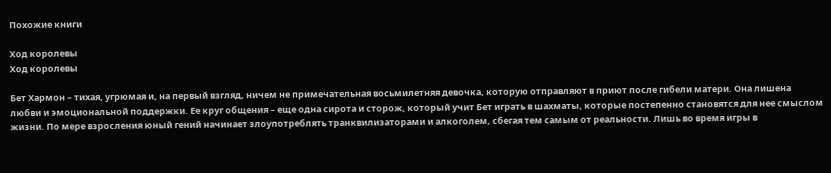Похожие книги

Ход королевы
Ход королевы

Бет Хармон – тихая, угрюмая и, на первый взгляд, ничем не примечательная восьмилетняя девочка, которую отправляют в приют после гибели матери. Она лишена любви и эмоциональной поддержки. Ее круг общения – еще одна сирота и сторож, который учит Бет играть в шахматы, которые постепенно становятся для нее смыслом жизни. По мере взросления юный гений начинает злоупотреблять транквилизаторами и алкоголем, сбегая тем самым от реальности. Лишь во время игры в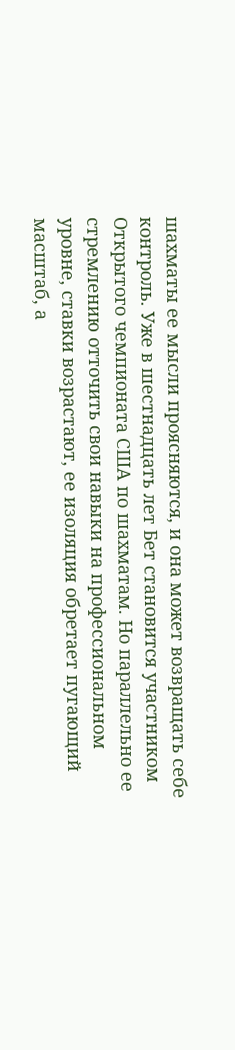шахматы ее мысли проясняются, и она может возвращать себе контроль. Уже в шестнадцать лет Бет становится участником Открытого чемпионата США по шахматам. Но параллельно ее стремлению отточить свои навыки на профессиональном уровне, ставки возрастают, ее изоляция обретает пугающий масштаб, а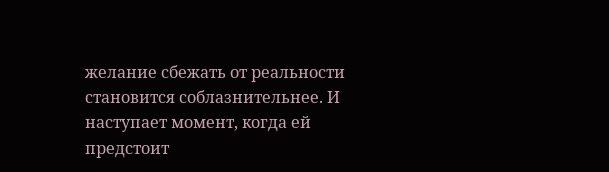желание сбежать от реальности становится соблазнительнее. И наступает момент, когда ей предстоит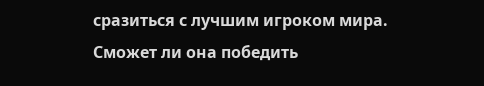сразиться с лучшим игроком мира. Сможет ли она победить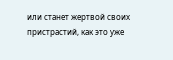или станет жертвой своих пристрастий, как это уже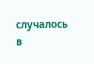случалось в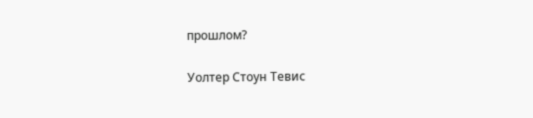прошлом?

Уолтер Стоун Тевис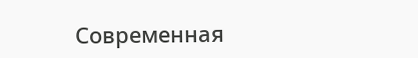Современная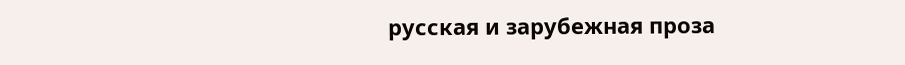русская и зарубежная проза